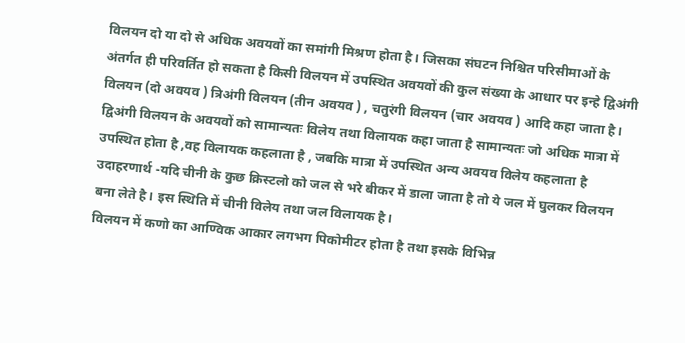विलयन दो या दो से अधिक अवयवों का समांगी मिश्रण होता है। जिसका संघटन निश्चित परिसीमाओं के अंतर्गत ही परिवर्तित हो सकता है किसी विलयन में उपस्थित अवयवों की कुल संख्या के आधार पर इन्हे द्विअंगी विलयन (दो अवयव ) त्रिअंगी विलयन (तीन अवयव ) , चतुरंगी विलयन (चार अवयव ) आदि कहा जाता है।
द्विअंगी विलयन के अवयवों को सामान्यतः विलेय तथा विलायक कहा जाता है सामान्यतः जो अधिक मात्रा में उपस्थित होता है ,वह विलायक कहलाता है , जबकि मात्रा में उपस्थित अन्य अवयव विलेय कहलाता है उदाहरणार्थ -यदि चीनी के कुछ क्रिस्टलो को जल से भरे बीकर में डाला जाता है तो ये जल में घुलकर विलयन बना लेते है। इस स्थिति में चीनी विलेय तथा जल विलायक है।
विलयन में कणो का आण्विक आकार लगभग पिकोमीटर होता है तथा इसके विभिन्न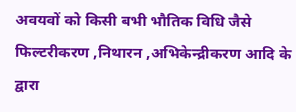अवयवों को किसी बभी भौतिक विधि जैसे फिल्टरीकरण ,निथारन ,अभिकेन्द्रीकरण आदि के द्वारा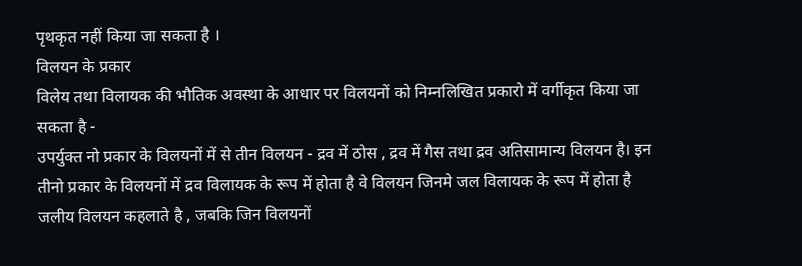पृथकृत नहीं किया जा सकता है ।
विलयन के प्रकार
विलेय तथा विलायक की भौतिक अवस्था के आधार पर विलयनों को निम्नलिखित प्रकारो में वर्गीकृत किया जा सकता है -
उपर्युक्त नो प्रकार के विलयनों में से तीन विलयन - द्रव में ठोस , द्रव में गैस तथा द्रव अतिसामान्य विलयन है। इन तीनो प्रकार के विलयनों में द्रव विलायक के रूप में होता है वे विलयन जिनमे जल विलायक के रूप में होता है जलीय विलयन कहलाते है , जबकि जिन विलयनों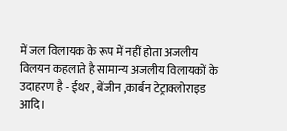में जल विलायक के रूप में नहीं होता अजलीय विलयन कहलाते है सामान्य अजलीय विलायकों के उदाहरण है - ईथर , बेंजीन ,कार्बन टेट्राक्लोराइड आदि।